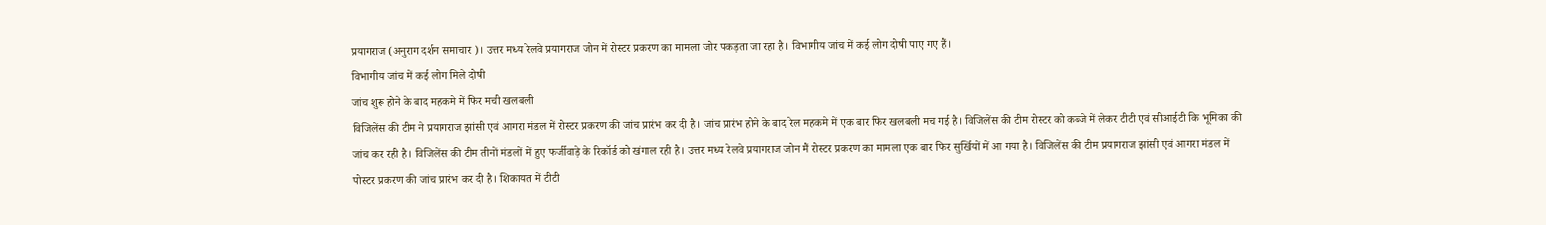प्रयागराज (अनुराग दर्शन समाचार )। उत्तर मध्य रेलवे प्रयागराज जोन में रोस्टर प्रकरण का मामला जोर पकड़ता जा रहा है। विभागीय जांच में कई लोग दोषी पाए गए हैं।
विभागीय जांच में कई लोग मिले दोषी
जांच शुरू होने के बाद महकमे में फिर मची खलबली
विजिलेंस की टीम ने प्रयागराज झांसी एवं आगरा मंडल में रोस्टर प्रकरण की जांच प्रारंभ कर दी है। जांच प्रारंभ होने के बाद रेल महकमे में एक बार फिर खलबली मच गई है। विजिलेंस की टीम रोस्टर को कब्जे में लेकर टीटी एवं सीआईटी कि भूमिका की जांच कर रही है। विजिलेंस की टीम तीनों मंडलों में हुए फर्जीवाड़े के रिकॉर्ड को खंगाल रही है। उत्तर मध्य रेलवे प्रयागराज जोन मैं रोस्टर प्रकरण का मामला एक बार फिर सुर्खियों में आ गया है। विजिलेंस की टीम प्रयागराज झांसी एवं आगरा मंडल में पोस्टर प्रकरण की जांच प्रारंभ कर दी है। शिकायत में टीटी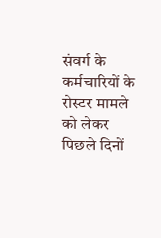संवर्ग के कर्मचारियों के रोस्टर मामले को लेकर पिछले दिनों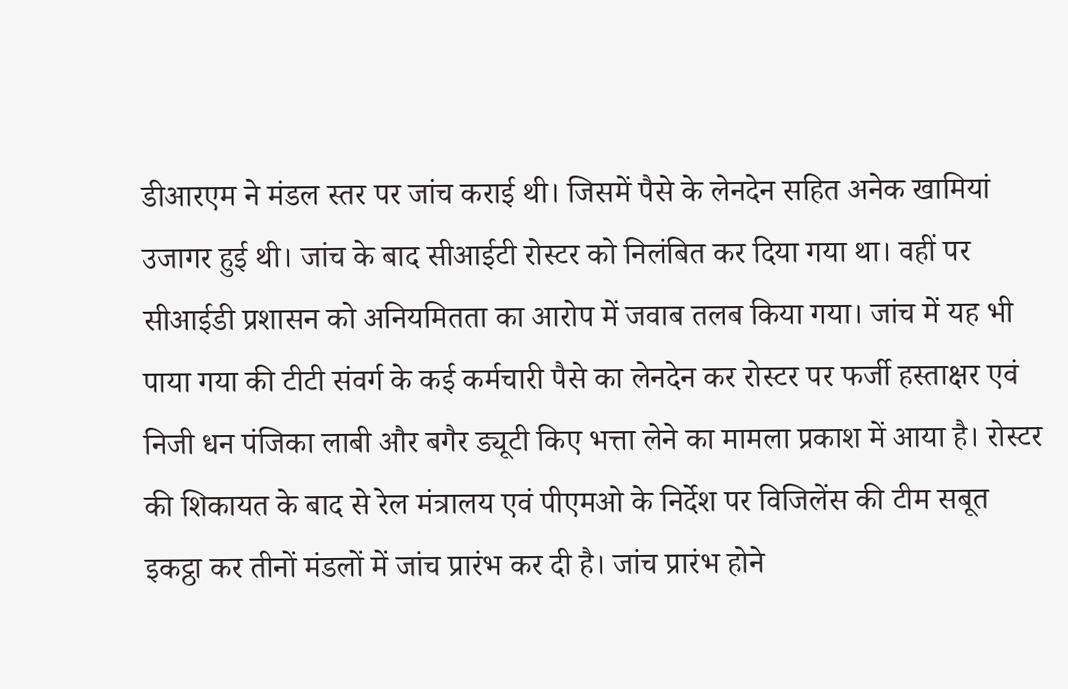डीआरएम ने मंडल स्तर पर जांच कराई थी। जिसमें पैसे के लेनदेन सहित अनेक खामियां उजागर हुई थी। जांच के बाद सीआईटी रोस्टर को निलंबित कर दिया गया था। वहीं पर सीआईडी प्रशासन को अनियमितता का आरोप में जवाब तलब किया गया। जांच में यह भी पाया गया की टीटी संवर्ग के कई कर्मचारी पैसे का लेनदेन कर रोस्टर पर फर्जी हस्ताक्षर एवं निजी धन पंजिका लाबी और बगैर ड्यूटी किए भत्ता लेने का मामला प्रकाश में आया है। रोस्टर की शिकायत के बाद से रेल मंत्रालय एवं पीएमओ के निर्देश पर विजिलेंस की टीम सबूत इकट्ठा कर तीनों मंडलों में जांच प्रारंभ कर दी है। जांच प्रारंभ होने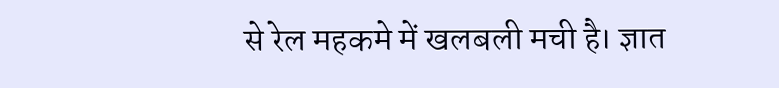से रेल महकमे में खलबली मची है। ज्ञात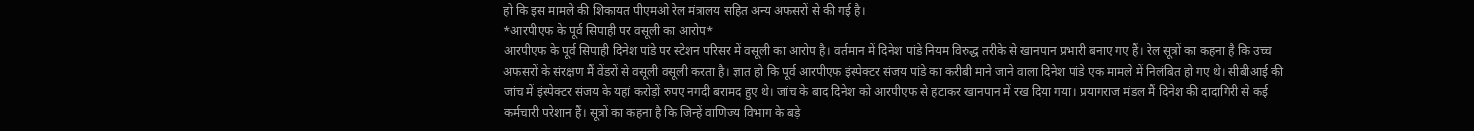हो कि इस मामले की शिकायत पीएमओ रेल मंत्रालय सहित अन्य अफसरों से की गई है।
*आरपीएफ के पूर्व सिपाही पर वसूली का आरोप*
आरपीएफ के पूर्व सिपाही दिनेश पांडे पर स्टेशन परिसर में वसूली का आरोप है। वर्तमान में दिनेश पांडे नियम विरुद्ध तरीके से खानपान प्रभारी बनाए गए हैं। रेल सूत्रों का कहना है कि उच्च अफसरों के संरक्षण मैं वेंडरों से वसूली वसूली करता है। ज्ञात हो कि पूर्व आरपीएफ इंस्पेक्टर संजय पांडे का करीबी माने जाने वाला दिनेश पांडे एक मामले में निलंबित हो गए थे। सीबीआई की जांच में इंस्पेक्टर संजय के यहां करोड़ों रुपए नगदी बरामद हुए थे। जांच के बाद दिनेश को आरपीएफ से हटाकर खानपान में रख दिया गया। प्रयागराज मंडल मैं दिनेश की दादागिरी से कई कर्मचारी परेशान हैं। सूत्रों का कहना है कि जिन्हें वाणिज्य विभाग के बड़े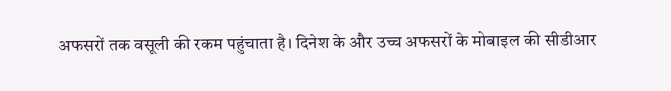अफसरों तक वसूली की रकम पहुंचाता है। दिनेश के और उच्च अफसरों के मोबाइल की सीडीआर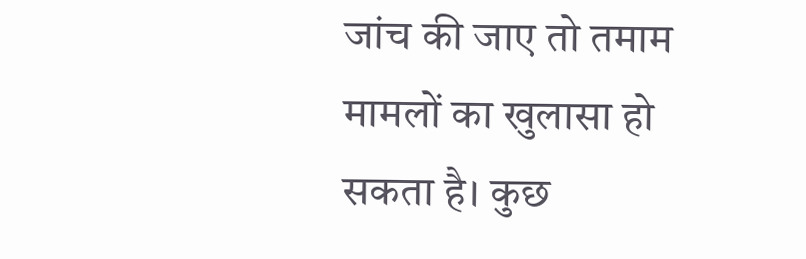जांच की जाए तो तमाम मामलों का खुलासा हो सकता है। कुछ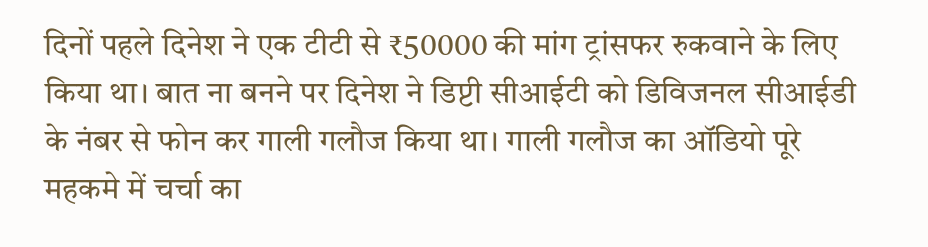दिनों पहले दिनेश ने एक टीटी से ₹50000 की मांग ट्रांसफर रुकवाने के लिए किया था। बात ना बनने पर दिनेश ने डिप्टी सीआईटी को डिविजनल सीआईडी के नंबर से फोन कर गाली गलौज किया था। गाली गलौज का ऑडियो पूरे महकमे में चर्चा का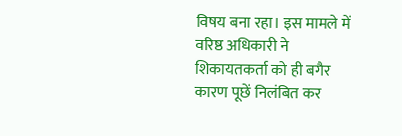विषय बना रहा। इस मामले में वरिष्ठ अधिकारी ने शिकायतकर्ता को ही बगैर कारण पूछें निलंबित कर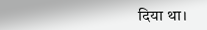दिया था।